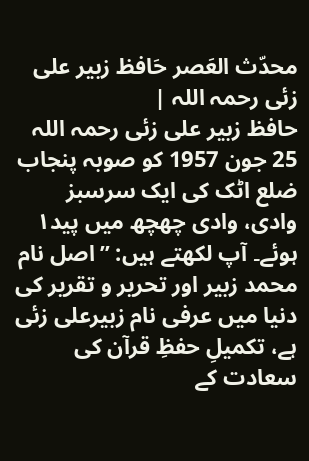محدّث العَصر حَافظ زبیر علی زئی رحمہ اللہ |
حافظ زبیر علی زئی رحمہ اللہ 25 جون 1957 کو صوبہ پنجاب ضلع اٹک کی ایک سرسبز وادی، وادی چھچھ میں پید۱ ہوئے۔ آپ لکھتے ہیں: ’’اصل نام محمد زبیر اور تحریر و تقریر کی دنیا میں عرفی نام زبیرعلی زئی ہے، تکمیلِ حفظِ قرآن کی سعادت کے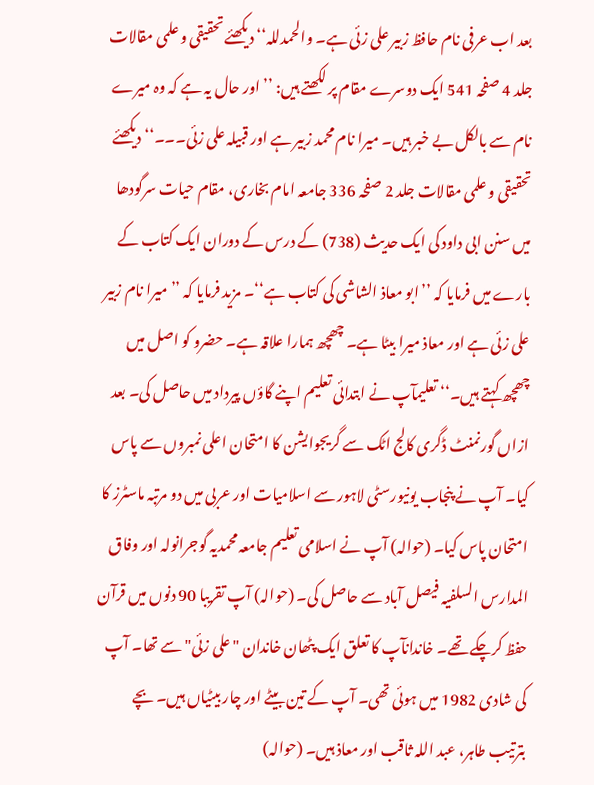بعد اب عرفی نام حافظ زبیر علی زئی ہے۔ والحمدللہ‘‘ دیکھئے تحقیقی و علمی مقالات جلد 4 صفحہ 541 ایک دوسرے مقام پر لکھتے ہیں: ’’اور حال یہ ہے کہ وہ میرے نام سے بالکل بے خبر ہیں۔ میرا نام محمد زبیر ہے اور قبیلہ علی زئی۔۔۔‘‘ دیکھئے تحقیقی و علمی مقالات جلد 2 صفحہ 336 جامعہ امام بخاری، مقام حیات سرگودھا میں سنن ابی داود کی ایک حدیث (738) کے درس کے دوران ایک کتاب کے بارے میں فرمایا کہ ’’ابو معاذ الشاشی کی کتاب ہے‘‘۔ مزید فرمایا کہ ’’میرا نام زبیر علی زئی ہے اور معاذ میرا بیٹا ہے۔ چھچھ ہمارا علاقہ ہے۔ حضرو کو اصل میں چھچھ کہتے ہیں۔‘‘ تعلیمآپ نے ابتدائی تعلیم اپنے گاؤں پیرداد میں حاصل کی۔ بعد ازاں گورنمنٹ ڈگری کالج اٹک سے گریجوایشن کا امتحان اعلی نمبروں سے پاس کیا۔ آپ نے پنجاب یونیورسٹی لاہور سے اسلامیات اور عربی میں دو مرتبہ ماسٹرز کا امتحان پاس کیا۔ (حوالہ) آپ نے اسلامی تعلیم جامعہ محمدیہ گوجرانولہ اور وفاق المدارس السلفیہ فیصل آباد سے حاصل کی۔ (حوالہ) آپ تقریبا 90 دنوں میں قرآن حفظ کرچکے تھے۔ خاندانآپ کا تعلق ایک پٹھان خاندان "علی زئی" سے تھا۔ آپ کی شادی 1982 میں ہوئی تھی۔ آپ کے تین بیٹے اور چار بیٹیاں ہیں۔ بچے بترتیب طاہر، عبد اللہ ثاقب اور معاذ ہیں۔ (حوالہ)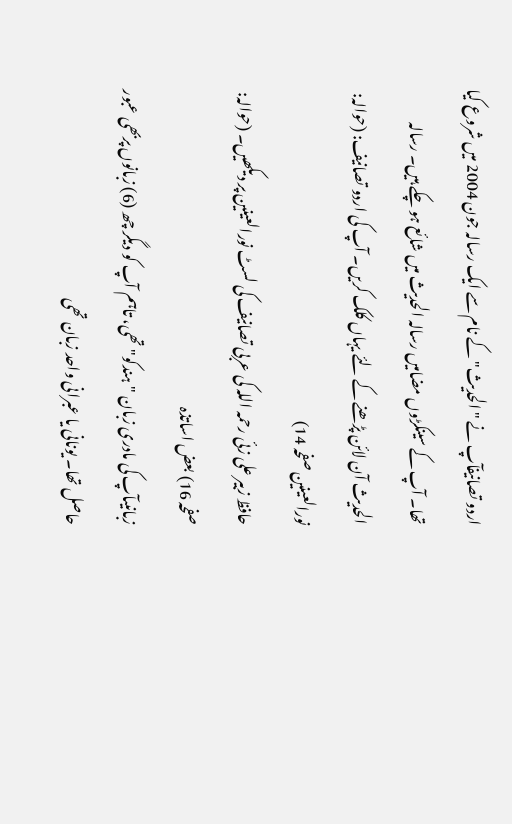اردو تصانیفآپ نے "الحدیث" کے نام سے ایک رسالہ جون 2004 میں شروع کیا تھا۔ آپ کے سینکڑوں مضامیں رسالہ الحدیث میں شائع ہو چکے ہیں۔ رسالہ الحدیث آن لائن پڑھنے کے لئے یہاں کلک کریں۔ آپ کی اردو تصانیف: (حوالہ: نورالعینین صفحہ 14)
حافظ زبیر علی زئی رحمہ اللہ کی عربی تصانیف کی لسٹ نورالعینین پر دیکھیں۔ (حوالہ: صفحہ 16) بعض اساتذہ
زبانیںآپ کی مادری زبان "ہندکو" تھی، تاہم آپ کو دیگر چھ (6) زبانوں پربھی عبور حاصل تھا۔ یونانی یا عبرانی واحد زبان تھی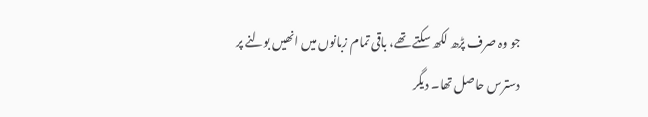جو وہ صرف پڑھ لکھ سکتے تھے، باقی تمام زبانوں میں انھیں بولنے پر دسترس حاصل تھا۔ دیگر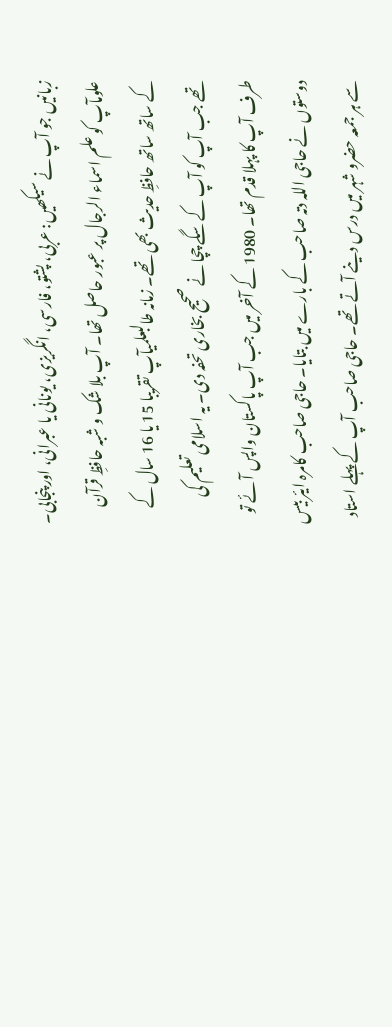زبانیں جو آپ نے سیکھیں: عربی، پشتو، فارسی، انگریزی، یونانی یا عبرانی، اور پنجابی۔ علومآپ کو علم اسماء الرجال پر عبور حاصل تھا۔ آپ بلا شک و شبہ حافظِ قرآن کے ساتھ ساتھ حافظِ حدیث بھی تھے۔ زمانہ طالبعلمیآپ تقریبا 15 یا 16 سال کے تھے جب آپ کو آپ کے سگے چچا نے صحیح بخاری تحفہ دی۔ یہ اسلامی تعلیم کی طرف آپ کا پہلا قدم تھا۔ 1980 کے آخر میں جب آپ پاکستان واپس آئے تو دوستوں نے حاجی اللہ دتہ صاحب کے بارے میں بتایا۔ حاجی صاحب کامرہ ایئر بیس سے ہر جمعہ حضرو شہر میں درس دینے آتے تھے۔ حاجی صاحب آپ کے پہلے استاد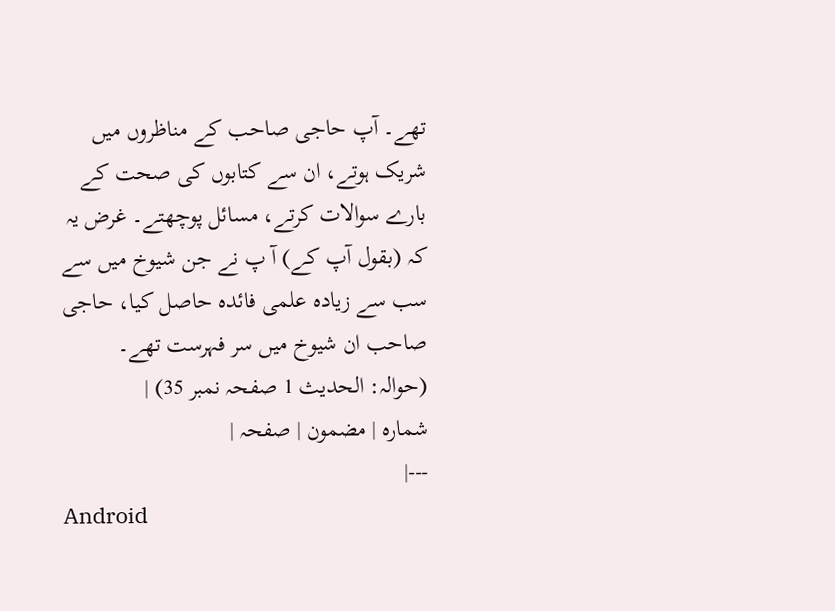تھے۔ آپ حاجی صاحب کے مناظروں میں شریک ہوتے، ان سے کتابوں کی صحت کے بارے سوالات کرتے، مسائل پوچھتے۔ غرض یہ کہ (بقول آپ کے) آ پ نے جن شیوخ میں سے سب سے زیادہ علمی فائدہ حاصل کیا، حاجی صاحب ان شیوخ میں سر فہرست تھے۔ (حوالہ: الحدیث 1 صفحہ نمبر 35) |
شمارہ | مضمون | صفحہ |
---|
Android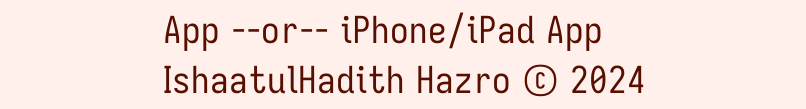App --or-- iPhone/iPad App
IshaatulHadith Hazro © 2024